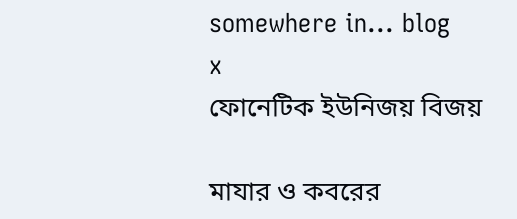somewhere in... blog
x
ফোনেটিক ইউনিজয় বিজয়

মাযার ও কবরের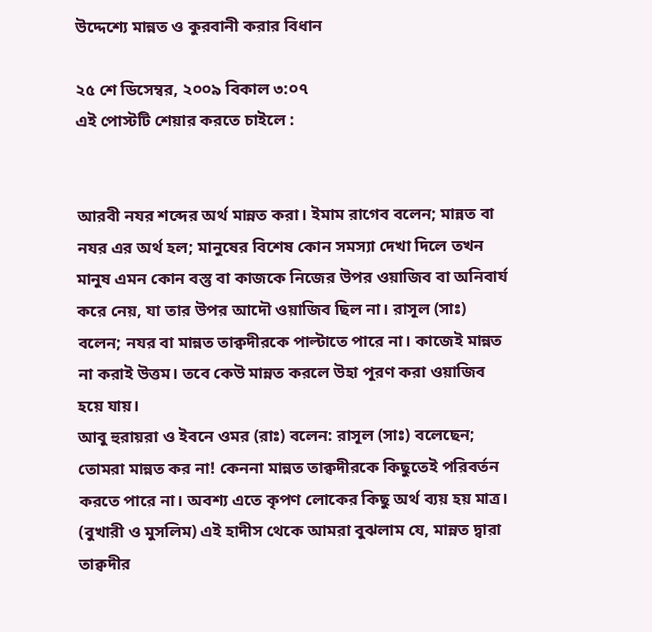উদ্দেশ্যে মান্নত ও কুরবানী করার বিধান

২৫ শে ডিসেম্বর, ২০০৯ বিকাল ৩:০৭
এই পোস্টটি শেয়ার করতে চাইলে :


আরবী নযর শব্দের অর্থ মান্নত করা। ইমাম রাগেব বলেন; মান্নত বা নযর এর অর্থ হল; মানুষের বিশেষ কোন সমস্যা দেখা দিলে তখন মানুষ এমন কোন বস্তু বা কাজকে নিজের উপর ওয়াজিব বা অনিবার্য করে নেয়, যা তার উপর আদৌ ওয়াজিব ছিল না। রাসূল (সাঃ) বলেন; নযর বা মান্নত তাক্বদীরকে পাল্টাতে পারে না। কাজেই মান্নত না করাই উত্তম। তবে কেউ মান্নত করলে উহা পূরণ করা ওয়াজিব হয়ে যায়।
আবু হুরায়রা ও ইবনে ওমর (রাঃ) বলেন: রাসূল (সাঃ) বলেছেন; তোমরা মান্নত কর না! কেননা মান্নত তাক্বদীরকে কিছুতেই পরিবর্তন করতে পারে না। অবশ্য এতে কৃপণ লোকের কিছু অর্থ ব্যয় হয় মাত্র। (বুখারী ও মুসলিম) এই হাদীস থেকে আমরা বুঝলাম যে, মান্নত দ্বারা তাক্বদীর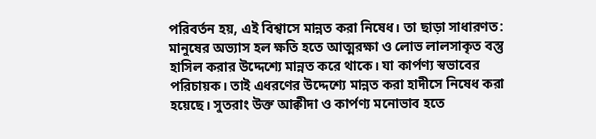পরিবর্তন হয়, এই বিশ্বাসে মান্নত করা নিষেধ। তা ছাড়া সাধারণত: মানুষের অভ্যাস হল ক্ষতি হতে আত্মরক্ষা ও লোভ লালসাকৃত বস্তু হাসিল করার উদ্দেশ্যে মান্নত করে থাকে। যা কার্পণ্য স্বভাবের পরিচায়ক। তাই এধরণের উদ্দেশ্যে মান্নত করা হাদীসে নিষেধ করা হয়েছে। সুতরাং উক্ত আক্বীদা ও কার্পণ্য মনোভাব হতে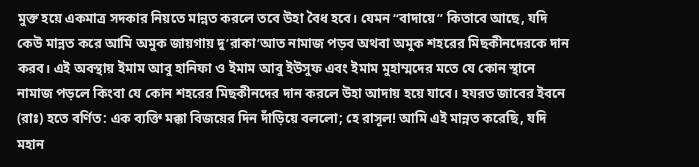মুক্ত হয়ে একমাত্র সদকার নিয়তে মান্নত করলে তবে উহা বৈধ হবে। যেমন “বাদায়ে” কিতাবে আছে, যদি কেউ মান্নত করে আমি অমুক জায়গায় দু’রাকা’আত নামাজ পড়ব অথবা অমুক শহরের মিছকীনদেরকে দান করব। এই অবস্থায় ইমাম আবু হানিফা ও ইমাম আবু ইউসুফ এবং ইমাম মুহাম্মদের মতে যে কোন স্থানে নামাজ পড়লে কিংবা যে কোন শহরের মিছকীনদের দান করলে উহা আদায় হয়ে যাবে। হযরত জাবের ইবনে (রাঃ) হতে বর্ণিত: এক ব্যক্তি মক্কা বিজয়ের দিন দাঁড়িয়ে বললো; হে রাসূল! আমি এই মান্নত করেছি, যদি মহান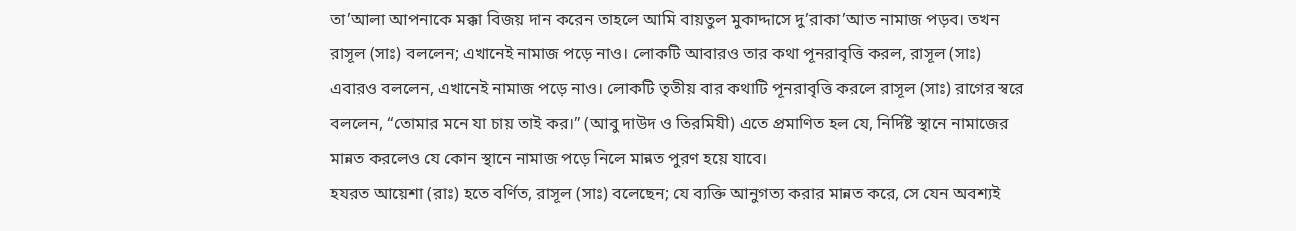তা’আলা আপনাকে মক্কা বিজয় দান করেন তাহলে আমি বায়তুল মুকাদ্দাসে দু’রাকা’আত নামাজ পড়ব। তখন রাসূল (সাঃ) বললেন; এখানেই নামাজ পড়ে নাও। লোকটি আবারও তার কথা পূনরাবৃত্তি করল, রাসূল (সাঃ) এবারও বললেন, এখানেই নামাজ পড়ে নাও। লোকটি তৃতীয় বার কথাটি পূনরাবৃত্তি করলে রাসূল (সাঃ) রাগের স্বরে বললেন, “তোমার মনে যা চায় তাই কর।” (আবু দাউদ ও তিরমিযী) এতে প্রমাণিত হল যে, নির্দিষ্ট স্থানে নামাজের মান্নত করলেও যে কোন স্থানে নামাজ পড়ে নিলে মান্নত পুরণ হয়ে যাবে।
হযরত আয়েশা (রাঃ) হতে বর্ণিত, রাসূল (সাঃ) বলেছেন; যে ব্যক্তি আনুগত্য করার মান্নত করে, সে যেন অবশ্যই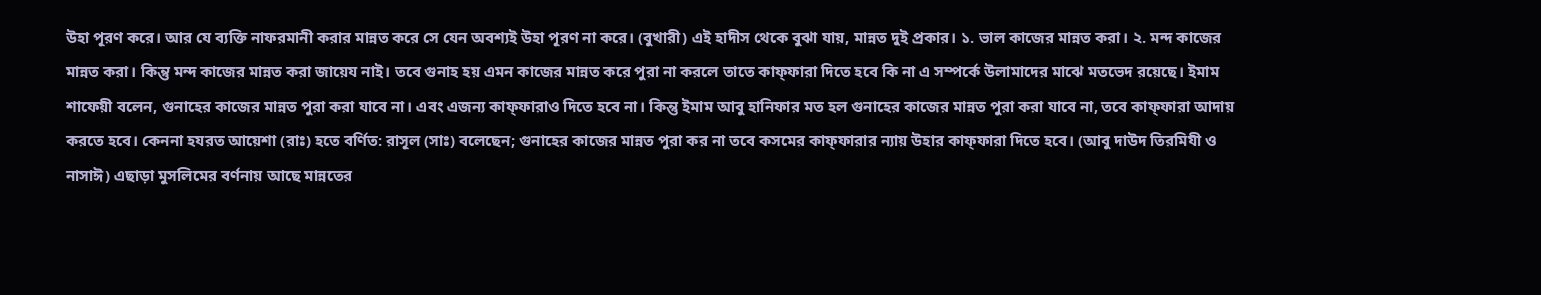উহা পূরণ করে। আর যে ব্যক্তি নাফরমানী করার মান্নত করে সে যেন অবশ্যই উহা পূরণ না করে। (বুখারী) এই হাদীস থেকে বুঝা যায়, মান্নত দুই প্রকার। ১. ভাল কাজের মান্নত করা। ২. মন্দ কাজের মান্নত করা। কিন্তু মন্দ কাজের মান্নত করা জায়েয নাই। তবে গুনাহ হয় এমন কাজের মান্নত করে পুরা না করলে তাতে কাফ্ফারা দিতে হবে কি না এ সম্পর্কে উলামাদের মাঝে মতভেদ রয়েছে। ইমাম শাফেয়ী বলেন, গুনাহের কাজের মান্নত পুরা করা যাবে না। এবং এজন্য কাফ্ফারাও দিতে হবে না। কিন্তু ইমাম আবু হানিফার মত হল গুনাহের কাজের মান্নত পুরা করা যাবে না, তবে কাফ্ফারা আদায় করতে হবে। কেননা হযরত আয়েশা (রাঃ) হতে বর্ণিত: রাসূল (সাঃ) বলেছেন; গুনাহের কাজের মান্নত পুরা কর না তবে কসমের কাফ্ফারার ন্যায় উহার কাফ্ফারা দিতে হবে। (আবু দাউদ তিরমিযী ও নাসাঈ) এছাড়া মুসলিমের বর্ণনায় আছে মান্নতের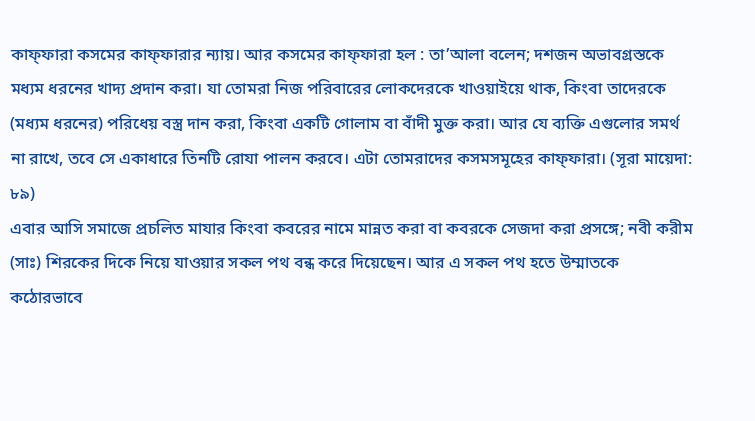কাফ্ফারা কসমের কাফ্ফারার ন্যায়। আর কসমের কাফ্ফারা হল : তা’আলা বলেন; দশজন অভাবগ্রস্তকে মধ্যম ধরনের খাদ্য প্রদান করা। যা তোমরা নিজ পরিবারের লোকদেরকে খাওয়াইয়ে থাক, কিংবা তাদেরকে (মধ্যম ধরনের) পরিধেয় বস্ত্র দান করা, কিংবা একটি গোলাম বা বাঁদী মুক্ত করা। আর যে ব্যক্তি এগুলোর সমর্থ না রাখে, তবে সে একাধারে তিনটি রোযা পালন করবে। এটা তোমরাদের কসমসমূহের কাফ্ফারা। (সূরা মায়েদা: ৮৯)
এবার আসি সমাজে প্রচলিত মাযার কিংবা কবরের নামে মান্নত করা বা কবরকে সেজদা করা প্রসঙ্গে; নবী করীম (সাঃ) শিরকের দিকে নিয়ে যাওয়ার সকল পথ বন্ধ করে দিয়েছেন। আর এ সকল পথ হতে উম্মাতকে কঠোরভাবে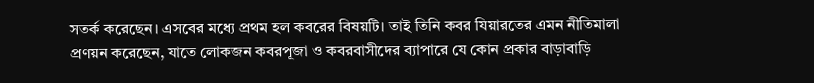সতর্ক করেছেন। এসবের মধ্যে প্রথম হল কবরের বিষয়টি। তাই তিনি কবর যিয়ারতের এমন নীতিমালা প্রণয়ন করেছেন, যাতে লোকজন কবরপূজা ও কবরবাসীদের ব্যাপারে যে কোন প্রকার বাড়াবাড়ি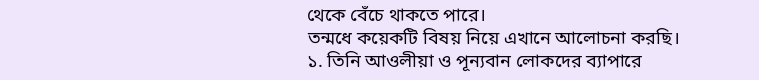থেকে বেঁচে থাকতে পারে।
তন্মধে কয়েকটি বিষয় নিয়ে এখানে আলোচনা করছি।
১. তিনি আওলীয়া ও পূন্যবান লোকদের ব্যাপারে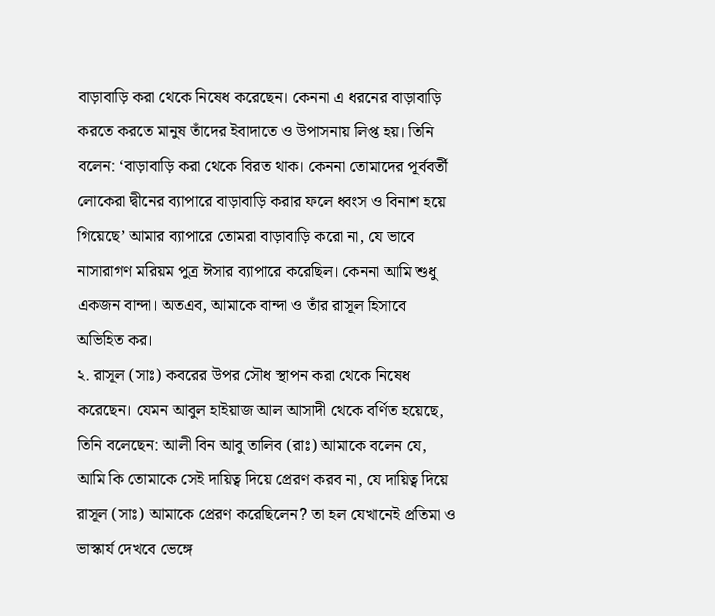বাড়াবাড়ি করা থেকে নিষেধ করেছেন। কেননা এ ধরনের বাড়াবাড়ি করতে করতে মানুষ তাঁদের ইবাদাতে ও উপাসনায় লিপ্ত হয়। তিনি বলেন: ‘বাড়াবাড়ি করা থেকে বিরত থাক। কেননা তোমাদের পূর্ববর্তী লোকেরা দ্বীনের ব্যাপারে বাড়াবাড়ি করার ফলে ধ্বংস ও বিনাশ হয়ে গিয়েছে’ আমার ব্যাপারে তোমরা বাড়াবাড়ি করো না, যে ভাবে নাসারাগণ মরিয়ম পুত্র ঈসার ব্যাপারে করেছিল। কেননা আমি শুধু একজন বান্দা। অতএব, আমাকে বান্দা ও তাঁর রাসূল হিসাবে অভিহিত কর।
২. রাসূল (সাঃ) কবরের উপর সৌধ স্থাপন করা থেকে নিষেধ করেছেন। যেমন আবুল হাইয়াজ আল আসাদী থেকে বর্ণিত হয়েছে, তিনি বলেছেন: আলী বিন আবু তালিব (রাঃ) আমাকে বলেন যে, আমি কি তোমাকে সেই দায়িত্ব দিয়ে প্রেরণ করব না, যে দায়িত্ব দিয়ে রাসূল (সাঃ) আমাকে প্রেরণ করেছিলেন? তা হল যেখানেই প্রতিমা ও ভাস্কার্য দেখবে ভেঙ্গে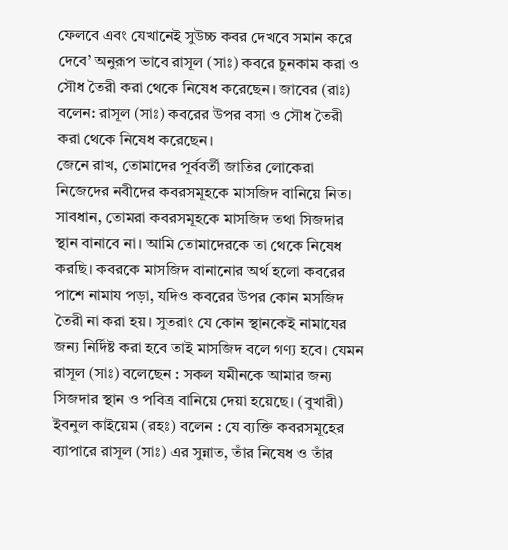ফেলবে এবং যেখানেই সুউচ্চ কবর দেখবে সমান করে দেবে’ অনুরূপ ভাবে রাসূল (সাঃ) কবরে চুনকাম করা ও সৌধ তৈরী করা থেকে নিষেধ করেছেন। জাবের (রাঃ) বলেন: রাসূল (সাঃ) কবরের উপর বসা ও সৌধ তৈরী করা থেকে নিষেধ করেছেন।
জেনে রাখ, তোমাদের পূর্ববর্তী জাতির লোকেরা নিজেদের নবীদের কবরসমূহকে মাসজিদ বানিয়ে নিত। সাবধান, তোমরা কবরসমূহকে মাসজিদ তথা সিজদার স্থান বানাবে না। আমি তোমাদেরকে তা থেকে নিষেধ করছি। কবরকে মাসজিদ বানানোর অর্থ হলো কবরের পাশে নামায পড়া, যদিও কবরের উপর কোন মসজিদ তৈরী না করা হয়। সুতরাং যে কোন স্থানকেই নামাযের জন্য নির্দিষ্ট করা হবে তাই মাসজিদ বলে গণ্য হবে। যেমন রাসূল (সাঃ) বলেছেন : সকল যমীনকে আমার জন্য সিজদার স্থান ও পবিত্র বানিয়ে দেয়া হয়েছে। (বুখারী) ইবনুল কাইয়েম (রহঃ) বলেন : যে ব্যক্তি কবরসমূহের ব্যাপারে রাসূল (সাঃ) এর সুন্নাত, তাঁর নিষেধ ও তাঁর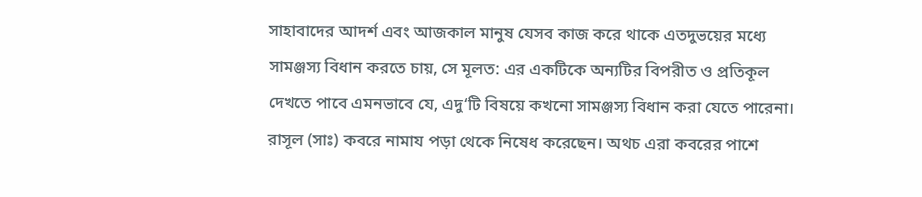সাহাবাদের আদর্শ এবং আজকাল মানুষ যেসব কাজ করে থাকে এতদুভয়ের মধ্যে সামঞ্জস্য বিধান করতে চায়, সে মূলত: এর একটিকে অন্যটির বিপরীত ও প্রতিকূল দেখতে পাবে এমনভাবে যে, এদু‘টি বিষয়ে কখনো সামঞ্জস্য বিধান করা যেতে পারেনা। রাসূল (সাঃ) কবরে নামায পড়া থেকে নিষেধ করেছেন। অথচ এরা কবরের পাশে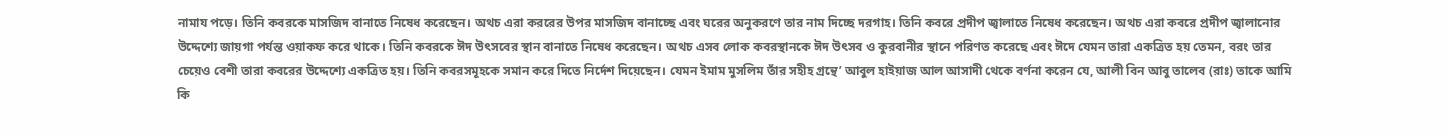নামায পড়ে। তিনি কবরকে মাসজিদ বানাতে নিষেধ করেছেন। অথচ এরা কররের উপর মাসজিদ বানাচ্ছে এবং ঘরের অনুকরণে তার নাম দিচ্ছে দরগাহ। তিনি কবরে প্রদীপ জ্বালাতে নিষেধ করেছেন। অথচ এরা কবরে প্রদীপ জ্বালানোর উদ্দেশ্যে জায়গা পর্যন্ত ওয়াকফ করে থাকে। তিনি কবরকে ঈদ উৎসবের স্থান বানাতে নিষেধ করেছেন। অথচ এসব লোক কবরস্থানকে ঈদ উৎসব ও কুরবানীর স্থানে পরিণত করেছে এবং ঈদে যেমন তারা একত্রিত হয় তেমন, বরং তার চেয়েও বেশী তারা কবরের উদ্দেশ্যে একত্রিত হয়। তিনি কবরসমূহকে সমান করে দিতে নির্দেশ দিয়েছেন। যেমন ইমাম মুসলিম তাঁর সহীহ গ্রন্থে’ আবুল হাইয়াজ আল আসাদী থেকে বর্ণনা করেন যে, আলী বিন আবু তালেব (রাঃ) তাকে আমি কি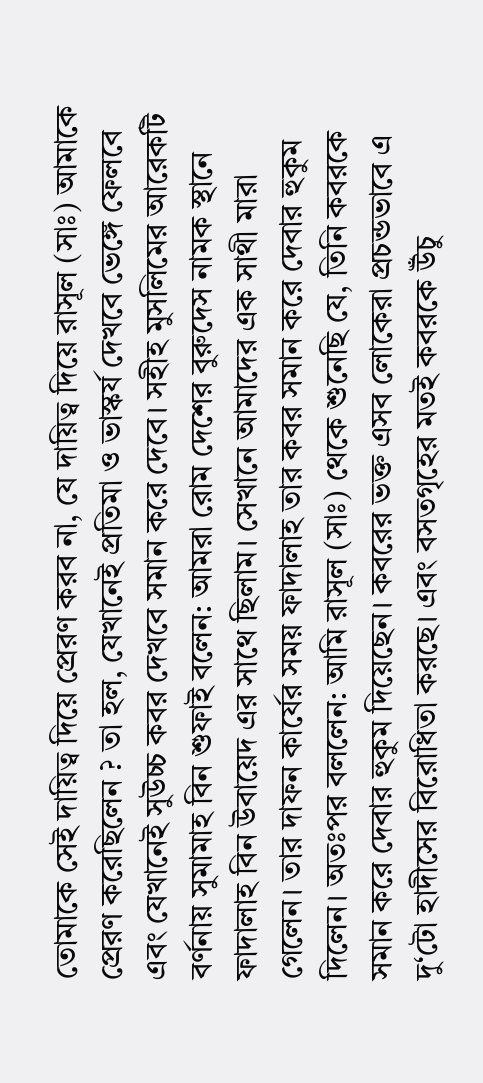তোমাকে সেই দায়িত্ব দিয়ে প্রেরণ করব না, যে দায়িত্ব দিয়ে রাসূল (সাঃ) আমাকে প্রেরণ করেছিলেন ? তা হল, যেখানেই প্রতিমা ও ভাস্কর্য দেখবে ভেঙ্গে ফেলবে এবং যেখানেই সুউচ্চ কবর দেখবে সমান করে দেবে। সহীহ মুসলিমের আরেকটি বর্ণনায় সুমামাহ বিন শুফাই বলেন: আমরা রোম দেশের বুরুদেস নামক স্থানে ফাদালাহ বিন উবায়েদ এর সাথে ছিলাম। সেখানে আমাদের এক সাথী মারা গেলেন। তার দাফন কার্যের সময় ফাদালাহ তার কবর সমান করে দেবার হুকুম দিলেন। অতঃপর বললেন: আমি রাসূল (সাঃ) থেকে শুনেছি যে, তিনি কবরকে সমান করে দেবার হুকুম দিয়েছেন। কবরের ভক্ত এসব লোকেরা প্রচন্ডভাবে এ দু‘টো হাদীসের বিরোধিতা করছে। এবং বসতগৃহের মতই কবরকে উঁচু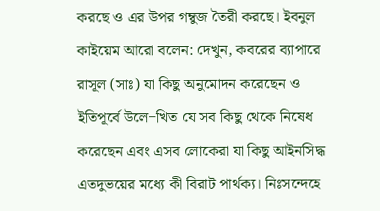করছে ও এর উপর গম্বুজ তৈরী করছে। ইবনুল কাইয়েম আরো বলেন: দেখুন, কবরের ব্যাপারে রাসূল (সাঃ) যা কিছু অনুমোদন করেছেন ও ইতিপূর্বে উলে−খিত যে সব কিছু থেকে নিষেধ করেছেন এবং এসব লোকেরা যা কিছু আইনসিদ্ধ এতদুভয়ের মধ্যে কী বিরাট পার্থক্য। নিঃসন্দেহে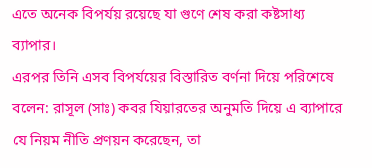এতে অনেক বিপর্যয় রয়েছে যা গুণে শেষ করা কষ্টসাধ্য ব্যাপার।
এরপর তিনি এসব বিপর্যয়ের বিস্তারিত বর্ণনা দিয়ে পরিশেষে বলেন: রাসূল (সাঃ) কবর যিয়ারতের অনুমতি দিয়ে এ ব্যাপারে যে নিয়ম নীতি প্রণয়ন করেছেন, তা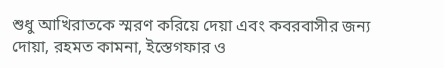শুধু আখিরাতকে স্মরণ করিয়ে দেয়া এবং কবরবাসীর জন্য দোয়া, রহমত কামনা, ইস্তেগফার ও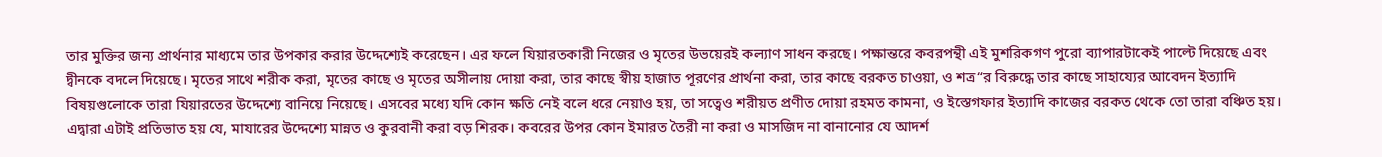তার মুক্তির জন্য প্রার্থনার মাধ্যমে তার উপকার করার উদ্দেশ্যেই করেছেন। এর ফলে যিয়ারতকারী নিজের ও মৃতের উভয়েরই কল্যাণ সাধন করছে। পক্ষান্তরে কবরপন্থী এই মুশরিকগণ পুরো ব্যাপারটাকেই পাল্টে দিয়েছে এবং দ্বীনকে বদলে দিয়েছে। মৃতের সাথে শরীক করা, মৃতের কাছে ও মৃতের অসীলায় দোয়া করা, তার কাছে স্বীয় হাজাত পূরণের প্রার্থনা করা, তার কাছে বরকত চাওয়া, ও শত্র“র বিরুদ্ধে তার কাছে সাহায্যের আবেদন ইত্যাদি বিষয়গুলোকে তারা যিয়ারতের উদ্দেশ্যে বানিয়ে নিয়েছে। এসবের মধ্যে যদি কোন ক্ষতি নেই বলে ধরে নেয়াও হয়, তা সত্বেও শরীয়ত প্রণীত দোয়া রহমত কামনা, ও ইস্তেগফার ইত্যাদি কাজের বরকত থেকে তো তারা বঞ্চিত হয়।
এদ্বারা এটাই প্রতিভাত হয় যে, মাযারের উদ্দেশ্যে মান্নত ও কুরবানী করা বড় শিরক। কবরের উপর কোন ইমারত তৈরী না করা ও মাসজিদ না বানানোর যে আদর্শ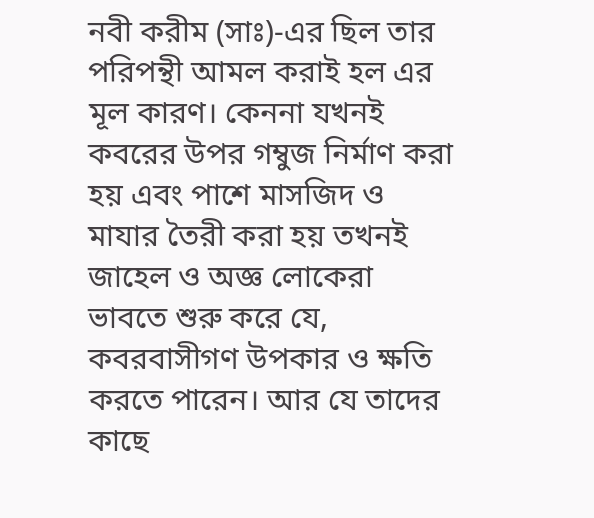নবী করীম (সাঃ)-এর ছিল তার পরিপন্থী আমল করাই হল এর মূল কারণ। কেননা যখনই কবরের উপর গম্বুজ নির্মাণ করা হয় এবং পাশে মাসজিদ ও মাযার তৈরী করা হয় তখনই জাহেল ও অজ্ঞ লোকেরা ভাবতে শুরু করে যে, কবরবাসীগণ উপকার ও ক্ষতি করতে পারেন। আর যে তাদের কাছে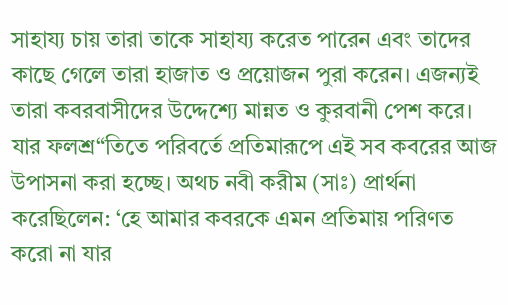সাহায্য চায় তারা তাকে সাহায্য করেত পারেন এবং তাদের কাছে গেলে তারা হাজাত ও প্রয়োজন পুরা করেন। এজন্যই তারা কবরবাসীদের উদ্দেশ্যে মান্নত ও কুরবানী পেশ করে। যার ফলশ্র“তিতে পরিবর্তে প্রতিমারূপে এই সব কবরের আজ উপাসনা করা হচ্ছে। অথচ নবী করীম (সাঃ) প্রার্থনা করেছিলেন: ‘হে আমার কবরকে এমন প্রতিমায় পরিণত করো না যার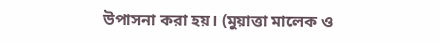উপাসনা করা হয়। (মুয়াত্তা মালেক ও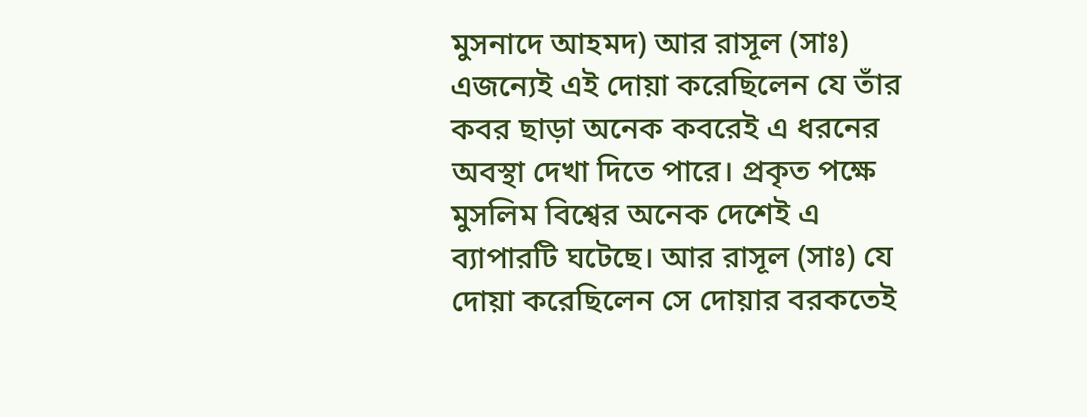মুসনাদে আহমদ) আর রাসূল (সাঃ) এজন্যেই এই দোয়া করেছিলেন যে তাঁর কবর ছাড়া অনেক কবরেই এ ধরনের অবস্থা দেখা দিতে পারে। প্রকৃত পক্ষে মুসলিম বিশ্বের অনেক দেশেই এ ব্যাপারটি ঘটেছে। আর রাসূল (সাঃ) যে দোয়া করেছিলেন সে দোয়ার বরকতেই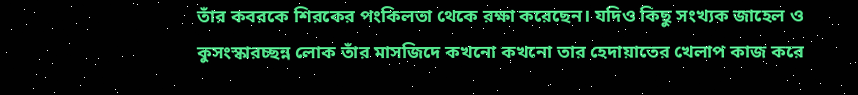তাঁর কবরকে শিরকের পংকিলতা থেকে রক্ষা করেছেন। যদিও কিছু সংখ্যক জাহেল ও কুসংস্কারচ্ছন্ন লোক তাঁর মাসজিদে কখনো কখনো তার হেদায়াতের খেলাপ কাজ করে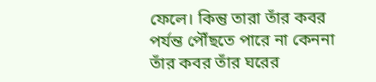ফেলে। কিন্তু তারা তাঁর কবর পর্যন্ত পৌঁছতে পারে না কেননা তাঁর কবর তাঁর ঘরের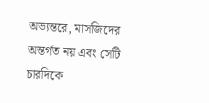অভ্যন্তরে, মাসজিদের অন্তর্গত নয় এবং সেটি চারদিকে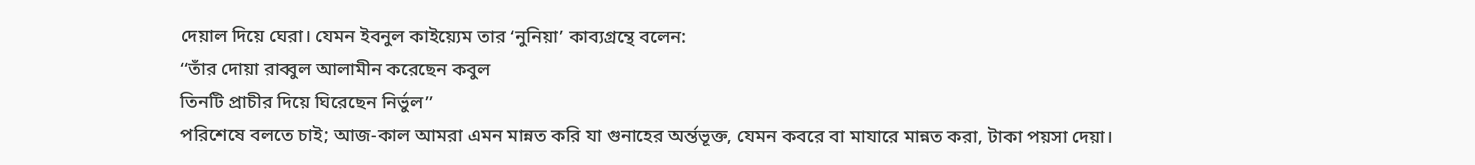দেয়াল দিয়ে ঘেরা। যেমন ইবনুল কাইয়্যেম তার ‘নুনিয়া’ কাব্যগ্রন্থে বলেন:
‘‘তাঁর দোয়া রাব্বুল আলামীন করেছেন কবুল
তিনটি প্রাচীর দিয়ে ঘিরেছেন নির্ভুল’’
পরিশেষে বলতে চাই; আজ-কাল আমরা এমন মান্নত করি যা গুনাহের অর্ন্তভূক্ত, যেমন কবরে বা মাযারে মান্নত করা, টাকা পয়সা দেয়া।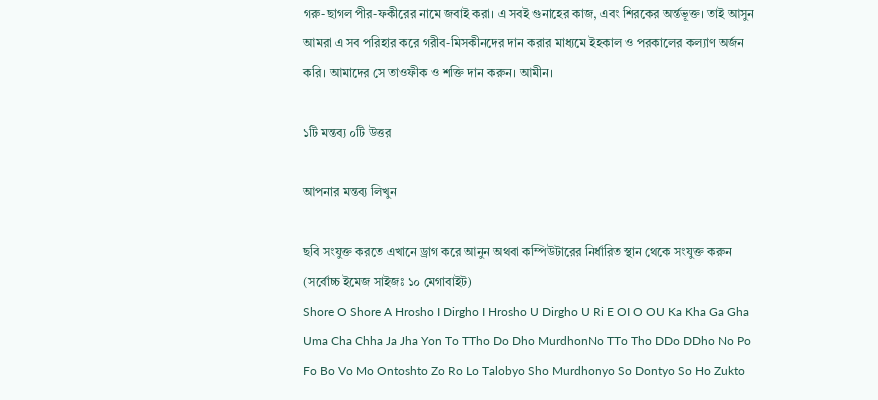গরু-ছাগল পীর-ফকীরের নামে জবাই করা। এ সবই গুনাহের কাজ, এবং শিরকের অর্ন্তভূক্ত। তাই আসুন আমরা এ সব পরিহার করে গরীব-মিসকীনদের দান করার মাধ্যমে ইহকাল ও পরকালের কল্যাণ অর্জন করি। আমাদের সে তাওফীক ও শক্তি দান করুন। আমীন।

১টি মন্তব্য ০টি উত্তর

আপনার মন্তব্য লিখুন

ছবি সংযুক্ত করতে এখানে ড্রাগ করে আনুন অথবা কম্পিউটারের নির্ধারিত স্থান থেকে সংযুক্ত করুন (সর্বোচ্চ ইমেজ সাইজঃ ১০ মেগাবাইট)
Shore O Shore A Hrosho I Dirgho I Hrosho U Dirgho U Ri E OI O OU Ka Kha Ga Gha Uma Cha Chha Ja Jha Yon To TTho Do Dho MurdhonNo TTo Tho DDo DDho No Po Fo Bo Vo Mo Ontoshto Zo Ro Lo Talobyo Sho Murdhonyo So Dontyo So Ho Zukto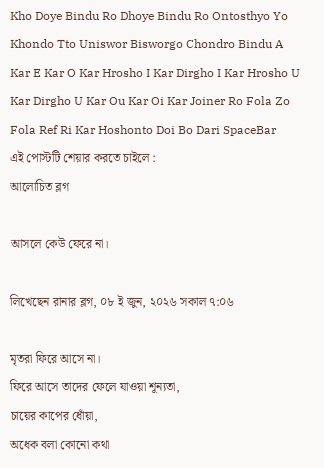Kho Doye Bindu Ro Dhoye Bindu Ro Ontosthyo Yo Khondo Tto Uniswor Bisworgo Chondro Bindu A Kar E Kar O Kar Hrosho I Kar Dirgho I Kar Hrosho U Kar Dirgho U Kar Ou Kar Oi Kar Joiner Ro Fola Zo Fola Ref Ri Kar Hoshonto Doi Bo Dari SpaceBar
এই পোস্টটি শেয়ার করতে চাইলে :
আলোচিত ব্লগ

আসলে কেউ ফেরে না।

লিখেছেন রানার ব্লগ, ০৮ ই জুন, ২০২৬ সকাল ৭:০৬

মৃতরা ফিরে আসে না।
ফিরে আসে তাদের ফেলে যাওয়া শূন্যতা,
চায়ের কাপের ধোঁয়া,
অধেক বলা কোনো কথা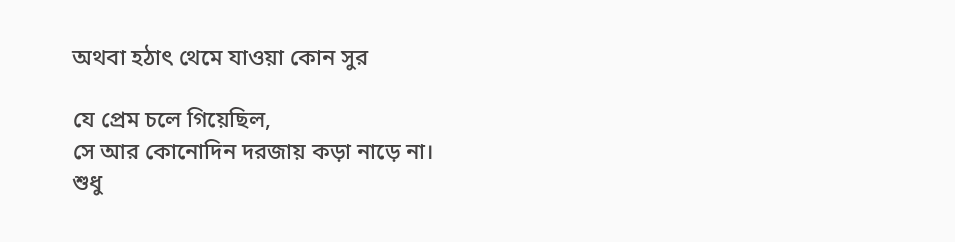অথবা হঠাৎ থেমে যাওয়া কোন সুর

যে প্রেম চলে গিয়েছিল,
সে আর কোনোদিন দরজায় কড়া নাড়ে না।
শুধু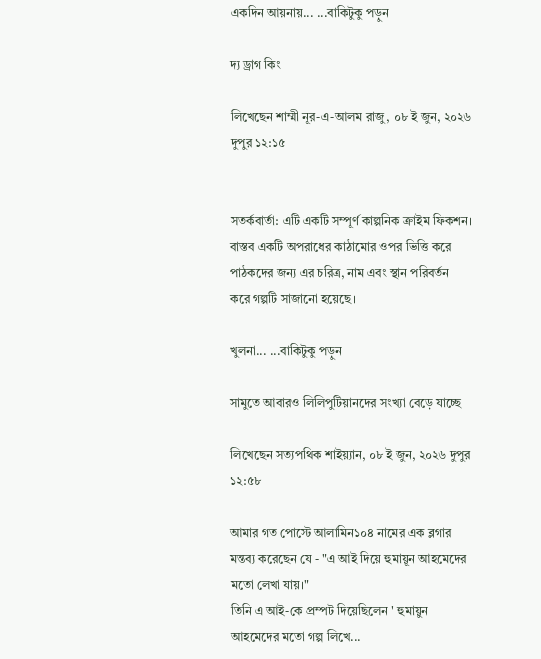একদিন আয়নায়... ...বাকিটুকু পড়ুন

দ্য ড্রাগ কিং

লিখেছেন শাম্মী নূর-এ-আলম রাজু, ০৮ ই জুন, ২০২৬ দুপুর ১২:১৫


সতর্কবার্তা: এটি একটি সম্পূর্ণ কাল্পনিক ক্রাইম ফিকশন। বাস্তব একটি অপরাধের কাঠামোর ওপর ভিত্তি করে পাঠকদের জন্য এর চরিত্র, নাম এবং স্থান পরিবর্তন করে গল্পটি সাজানো হয়েছে।

খুলনা... ...বাকিটুকু পড়ুন

সামুতে আবারও লিলিপুটিয়ানদের সংখ্যা বেড়ে যাচ্ছে

লিখেছেন সত্যপথিক শাইয়্যান, ০৮ ই জুন, ২০২৬ দুপুর ১২:৫৮

আমার গত পোস্টে আলামিন১০৪ নামের এক ব্লগার মন্তব্য করেছেন যে - "এ আই দিয়ে হুমায়ূন আহমেদের মতো লেখা যায়।"
তিনি এ আই-কে প্রম্পট দিয়েছিলেন ' হুমায়ুন আহমেদের মতো গল্প লিখে...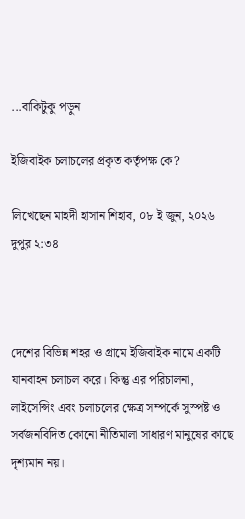...বাকিটুকু পড়ুন

ইজিবাইক চলাচলের প্রকৃত কর্তৃপক্ষ কে?

লিখেছেন মাহদী হাসান শিহাব, ০৮ ই জুন, ২০২৬ দুপুর ২:৩৪



দেশের বিভিন্ন শহর ও গ্রামে ইজিবাইক নামে একটি যানবাহন চলাচল করে। কিন্তু এর পরিচালনা, লাইসেন্সিং এবং চলাচলের ক্ষেত্র সম্পর্কে সুস্পষ্ট ও সর্বজনবিদিত কোনো নীতিমালা সাধারণ মানুষের কাছে দৃশ্যমান নয়।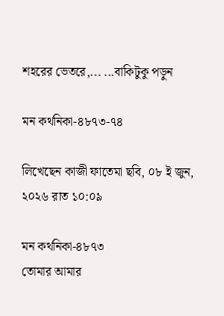শহরের ভেতরে,... ...বাকিটুকু পড়ুন

মন কথনিকা-৪৮৭৩-৭৪

লিখেছেন কাজী ফাতেমা ছবি, ০৮ ই জুন, ২০২৬ রাত ১০:০৯

মন কথনিকা-৪৮৭৩
তোমার আমার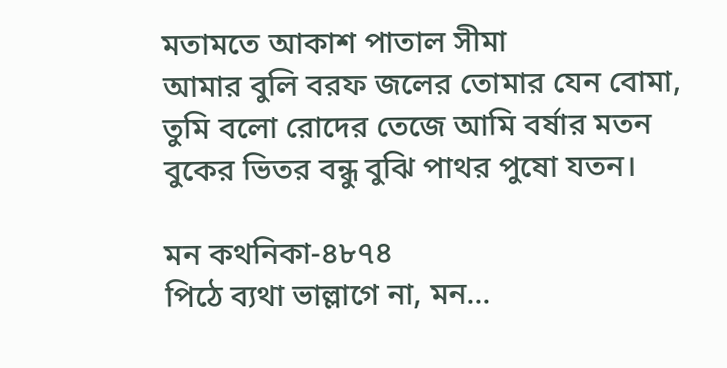মতামতে আকাশ পাতাল সীমা
আমার বুলি বরফ জলের তোমার যেন বোমা,
তুমি বলো রোদের তেজে আমি বর্ষার মতন
বুকের ভিতর বন্ধু বুঝি পাথর পুষো যতন।

মন কথনিকা-৪৮৭৪
পিঠে ব্যথা ভাল্লাগে না, মন...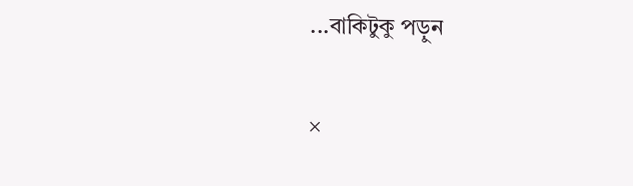...বাকিটুকু পড়ুন

×